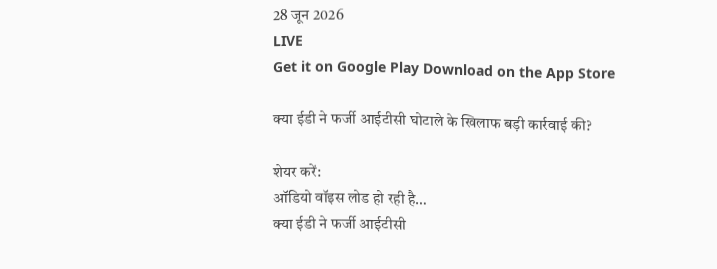28 जून 2026
LIVE
Get it on Google Play Download on the App Store

क्या ईडी ने फर्जी आईटीसी घोटाले के खिलाफ बड़ी कार्रवाई की?

शेयर करें:
ऑडियो वॉइस लोड हो रही है…
क्या ईडी ने फर्जी आईटीसी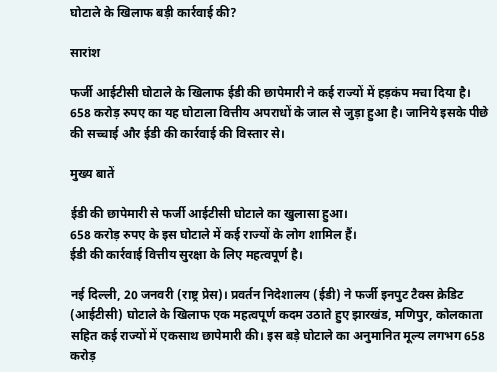घोटाले के खिलाफ बड़ी कार्रवाई की?

सारांश

फर्जी आईटीसी घोटाले के खिलाफ ईडी की छापेमारी ने कई राज्यों में हड़कंप मचा दिया है। 658 करोड़ रुपए का यह घोटाला वित्तीय अपराधों के जाल से जुड़ा हुआ है। जानिये इसके पीछे की सच्चाई और ईडी की कार्रवाई की विस्तार से।

मुख्य बातें

ईडी की छापेमारी से फर्जी आईटीसी घोटाले का खुलासा हुआ।
658 करोड़ रुपए के इस घोटाले में कई राज्यों के लोग शामिल हैं।
ईडी की कार्रवाई वित्तीय सुरक्षा के लिए महत्वपूर्ण है।

नई दिल्ली, 20 जनवरी (राष्ट्र प्रेस)। प्रवर्तन निदेशालय (ईडी) ने फर्जी इनपुट टैक्स क्रेडिट (आईटीसी) घोटाले के खिलाफ एक महत्वपूर्ण कदम उठाते हुए झारखंड, मणिपुर, कोलकाता सहित कई राज्यों में एकसाथ छापेमारी की। इस बड़े घोटाले का अनुमानित मूल्य लगभग 658 करोड़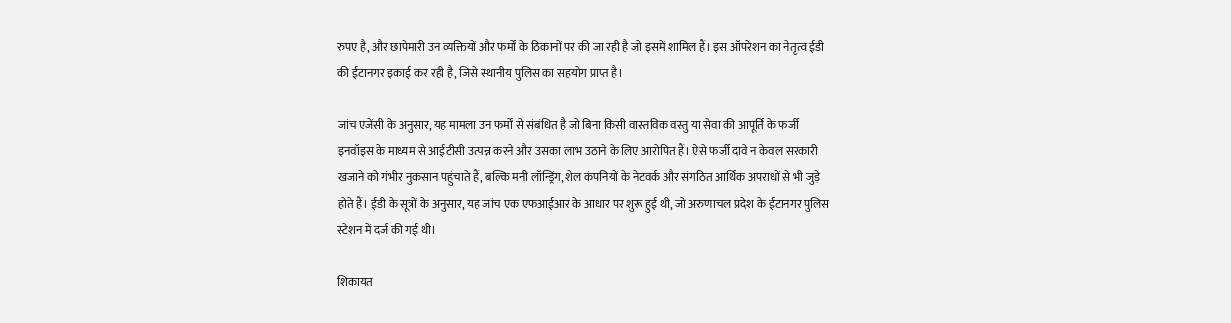रुपए है, और छापेमारी उन व्यक्तियों और फर्मों के ठिकानों पर की जा रही है जो इसमें शामिल हैं। इस ऑपरेशन का नेतृत्व ईडी की ईटानगर इकाई कर रही है, जिसे स्थानीय पुलिस का सहयोग प्राप्त है।

जांच एजेंसी के अनुसार, यह मामला उन फर्मों से संबंधित है जो बिना किसी वास्तविक वस्तु या सेवा की आपूर्ति के फर्जी इनवॉइस के माध्यम से आईटीसी उत्पन्न करने और उसका लाभ उठाने के लिए आरोपित हैं। ऐसे फर्जी दावे न केवल सरकारी खजाने को गंभीर नुकसान पहुंचाते हैं, बल्कि मनी लॉन्ड्रिंग, शेल कंपनियों के नेटवर्क और संगठित आर्थिक अपराधों से भी जुड़े होते हैं। ईडी के सूत्रों के अनुसार, यह जांच एक एफआईआर के आधार पर शुरू हुई थी, जो अरुणाचल प्रदेश के ईटानगर पुलिस स्टेशन में दर्ज की गई थी।

शिकायत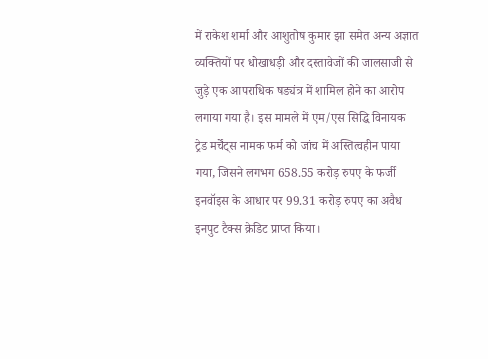में राकेश शर्मा और आशुतोष कुमार झा समेत अन्य अज्ञात व्यक्तियों पर धोखाधड़ी और दस्तावेजों की जालसाजी से जुड़े एक आपराधिक षड्यंत्र में शामिल होने का आरोप लगाया गया है। इस मामले में एम/एस सिद्धि विनायक ट्रेड मर्चेंट्स नामक फर्म को जांच में अस्तित्वहीन पाया गया, जिसने लगभग 658.55 करोड़ रुपए के फर्जी इनवॉइस के आधार पर 99.31 करोड़ रुपए का अवैध इनपुट टैक्स क्रेडिट प्राप्त किया।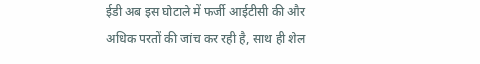ईडी अब इस घोटाले में फर्जी आईटीसी की और अधिक परतों की जांच कर रही है, साथ ही शेल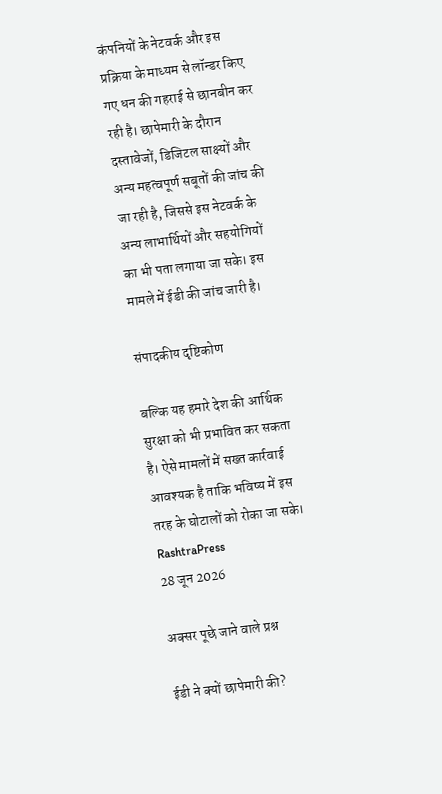कंपनियों के नेटवर्क और इस प्रक्रिया के माध्यम से लॉन्डर किए गए धन की गहराई से छानबीन कर रही है। छापेमारी के दौरान दस्तावेजों, डिजिटल साक्ष्यों और अन्य महत्वपूर्ण सबूतों की जांच की जा रही है, जिससे इस नेटवर्क के अन्य लाभार्थियों और सहयोगियों का भी पता लगाया जा सके। इस मामले में ईडी की जांच जारी है।

संपादकीय दृष्टिकोण

बल्कि यह हमारे देश की आर्थिक सुरक्षा को भी प्रभावित कर सकता है। ऐसे मामलों में सख्त कार्रवाई आवश्यक है ताकि भविष्य में इस तरह के घोटालों को रोका जा सके।
RashtraPress
28 जून 2026

अक्सर पूछे जाने वाले प्रश्न

ईडी ने क्यों छापेमारी की?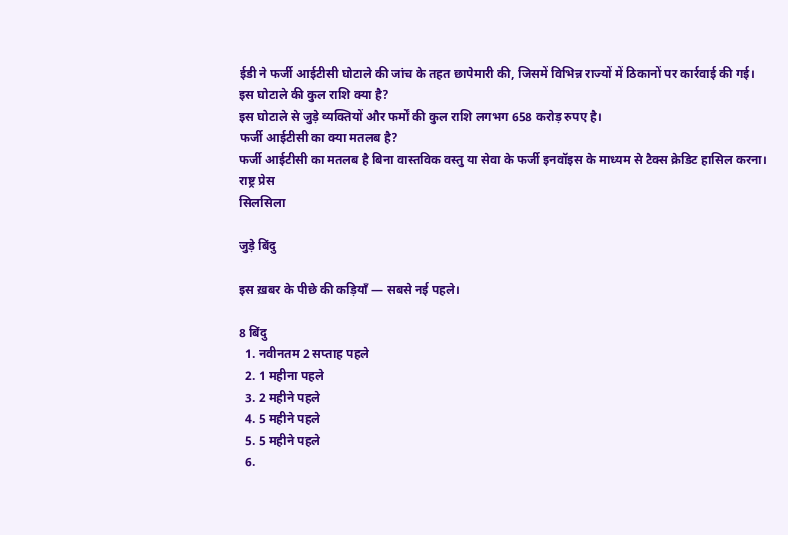ईडी ने फर्जी आईटीसी घोटाले की जांच के तहत छापेमारी की, जिसमें विभिन्न राज्यों में ठिकानों पर कार्रवाई की गई।
इस घोटाले की कुल राशि क्या है?
इस घोटाले से जुड़े व्यक्तियों और फर्मों की कुल राशि लगभग 658 करोड़ रुपए है।
फर्जी आईटीसी का क्या मतलब है?
फर्जी आईटीसी का मतलब है बिना वास्तविक वस्तु या सेवा के फर्जी इनवॉइस के माध्यम से टैक्स क्रेडिट हासिल करना।
राष्ट्र प्रेस
सिलसिला

जुड़े बिंदु

इस ख़बर के पीछे की कड़ियाँ — सबसे नई पहले।

8 बिंदु
  1. नवीनतम 2 सप्ताह पहले
  2. 1 महीना पहले
  3. 2 महीने पहले
  4. 5 महीने पहले
  5. 5 महीने पहले
  6.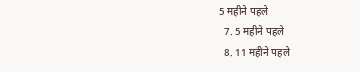5 महीने पहले
  7. 5 महीने पहले
  8. 11 महीने पहले